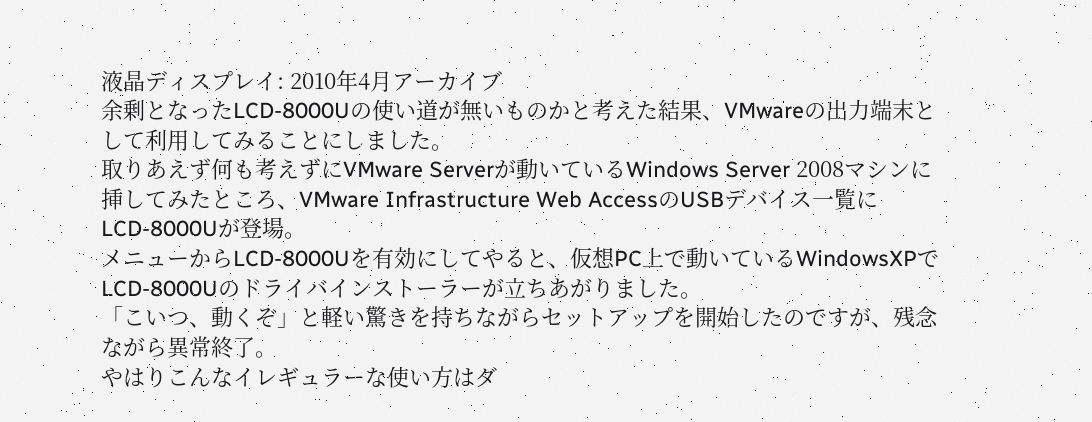液晶ディスプレイ: 2010年4月アーカイブ
余剰となったLCD-8000Uの使い道が無いものかと考えた結果、VMwareの出力端末として利用してみることにしました。
取りあえず何も考えずにVMware Serverが動いているWindows Server 2008マシンに挿してみたところ、VMware Infrastructure Web AccessのUSBデバイス一覧にLCD-8000Uが登場。
メニューからLCD-8000Uを有効にしてやると、仮想PC上で動いているWindowsXPでLCD-8000Uのドライバインストーラーが立ちあがりました。
「こいつ、動くぞ」と軽い驚きを持ちながらセットアップを開始したのですが、残念ながら異常終了。
やはりこんなイレギュラーな使い方はダ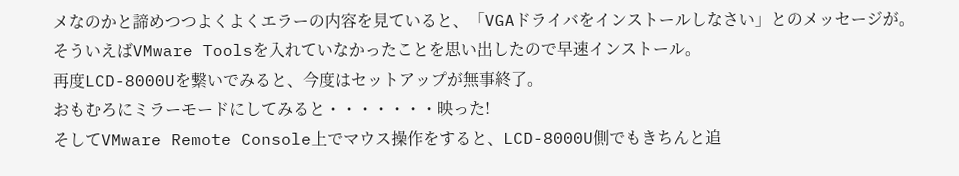メなのかと諦めつつよくよくエラーの内容を見ていると、「VGAドライバをインストールしなさい」とのメッセージが。
そういえばVMware Toolsを入れていなかったことを思い出したので早速インストール。
再度LCD-8000Uを繋いでみると、今度はセットアップが無事終了。
おもむろにミラーモードにしてみると・・・・・・・映った!
そしてVMware Remote Console上でマウス操作をすると、LCD-8000U側でもきちんと追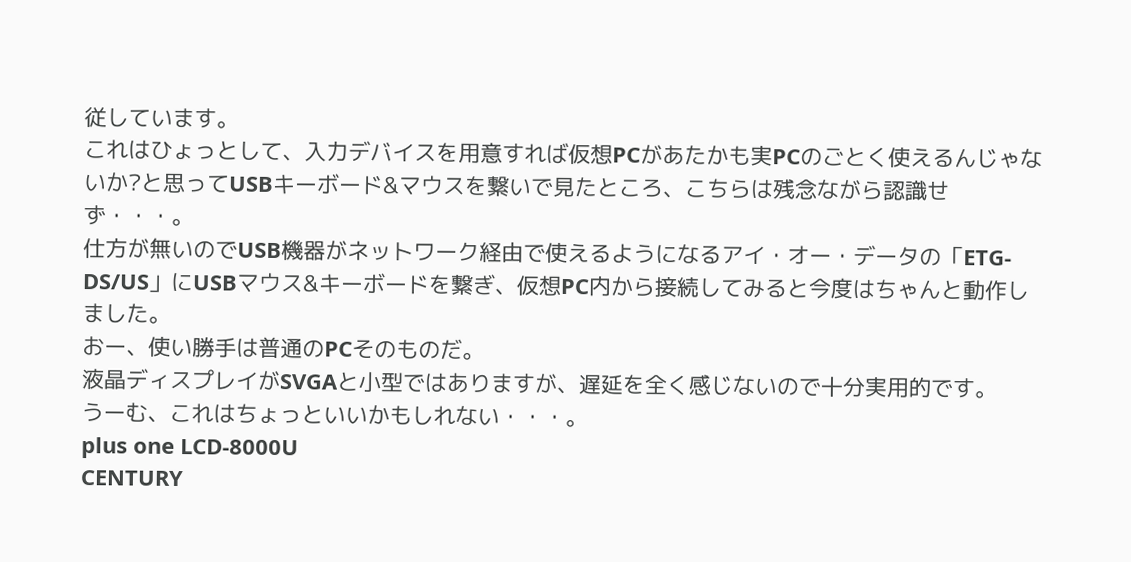従しています。
これはひょっとして、入力デバイスを用意すれば仮想PCがあたかも実PCのごとく使えるんじゃないか?と思ってUSBキーボード&マウスを繋いで見たところ、こちらは残念ながら認識せず・・・。
仕方が無いのでUSB機器がネットワーク経由で使えるようになるアイ・オー・データの「ETG-DS/US」にUSBマウス&キーボードを繋ぎ、仮想PC内から接続してみると今度はちゃんと動作しました。
おー、使い勝手は普通のPCそのものだ。
液晶ディスプレイがSVGAと小型ではありますが、遅延を全く感じないので十分実用的です。
うーむ、これはちょっといいかもしれない・・・。
plus one LCD-8000U
CENTURY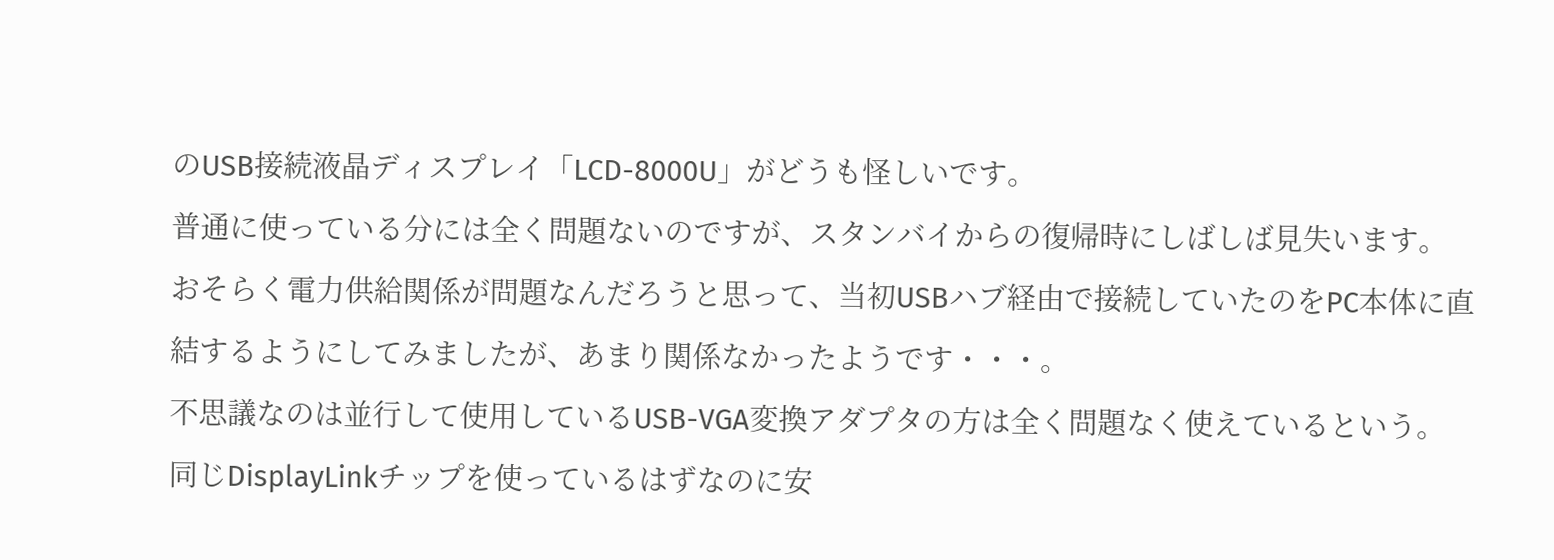のUSB接続液晶ディスプレイ「LCD-8000U」がどうも怪しいです。
普通に使っている分には全く問題ないのですが、スタンバイからの復帰時にしばしば見失います。
おそらく電力供給関係が問題なんだろうと思って、当初USBハブ経由で接続していたのをPC本体に直結するようにしてみましたが、あまり関係なかったようです・・・。
不思議なのは並行して使用しているUSB-VGA変換アダプタの方は全く問題なく使えているという。
同じDisplayLinkチップを使っているはずなのに安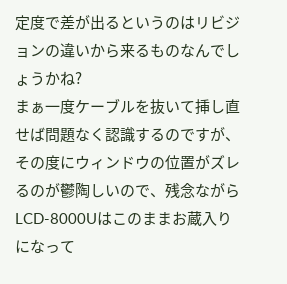定度で差が出るというのはリビジョンの違いから来るものなんでしょうかね?
まぁ一度ケーブルを抜いて挿し直せば問題なく認識するのですが、その度にウィンドウの位置がズレるのが鬱陶しいので、残念ながらLCD-8000Uはこのままお蔵入りになって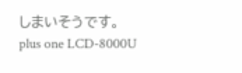しまいそうです。
plus one LCD-8000U